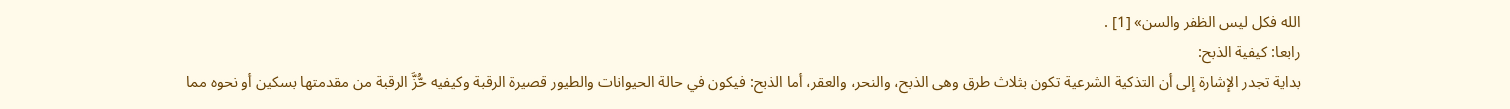الله فكل ليس الظفر والسن» [1] .
رابعا: كيفية الذبح:
بداية تجدر الإشارة إلى أن التذكية الشرعية تكون بثلاث طرق وهى الذبح، والنحر، والعقر، أما الذبح: فيكون في حالة الحيوانات والطيور قصيرة الرقبة وكيفيه حُّزَّ الرقبة من مقدمتها بسكين أو نحوه مما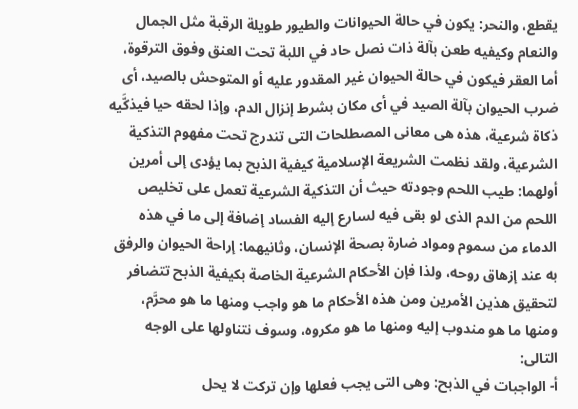يقطع، والنحر: يكون في حالة الحيوانات والطيور طويلة الرقبة مثل الجمال والنعام وكيفيه طعن بآلة ذات نصل حاد في اللبة تحت العنق وفوق الترقوة، أما العقر فيكون في حالة الحيوان غير المقدور عليه أو المتوحش بالصيد، أى ضرب الحيوان بآلة الصيد في أى مكان بشرط إنزال الدم، وإذا لحقه حيا فيذكَّيه ذكاة شرعية، هذه هى معانى المصطلحات التى تندرج تحت مفهوم التذكية الشرعية، ولقد نظمت الشريعة الإسلامية كيفية الذبح بما يؤدى إلى أمرين أولهما: طيب اللحم وجودته حيث أن التذكية الشرعية تعمل على تخليص اللحم من الدم الذى لو بقى فيه لسارع إليه الفساد إضافة إلى ما في هذه الدماء من سموم ومواد ضارة بصحة الإنسان، وثانيهما: إراحة الحيوان والرفق به عند إزهاق روحه، ولذا فإن الأحكام الشرعية الخاصة بكيفية الذبح تتضافر لتحقيق هذين الأمرين ومن هذه الأحكام ما هو واجب ومنها ما هو محرَّم، ومنها ما هو مندوب إليه ومنها ما هو مكروه، وسوف نتناولها على الوجه التالى:
أ- الواجبات في الذبح: وهى التى يجب فعلها وإن تركت لا يحل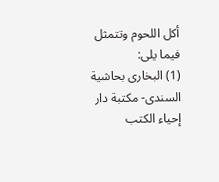أكل اللحوم وتتمثل فيما يلى:
(1) البخارى بحاشية السندى- مكتبة دار إحياء الكتب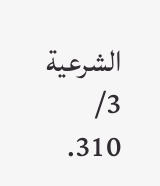الشرعية 3/ 310.